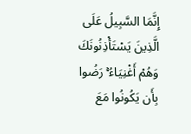إِنَّمَا السَّبِيلُ عَلَى الَّذِينَ يَسْتَأْذِنُونَكَ وَهُمْ أَغْنِيَاءُ ۚ رَضُوا بِأَن يَكُونُوا مَعَ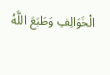الْخَوَالِفِ وَطَبَعَ اللَّهُ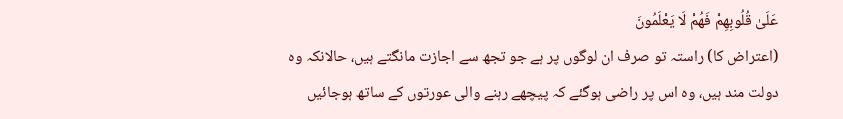عَلَىٰ قُلُوبِهِمْ فَهُمْ لَا يَعْلَمُونَ
(اعتراض کا) راستہ تو صرف ان لوگوں پر ہے جو تجھ سے اجازت مانگتے ہیں، حالانکہ وہ دولت مند ہیں، وہ اس پر راضی ہوگئے کہ پیچھے رہنے والی عورتوں کے ساتھ ہوجائیں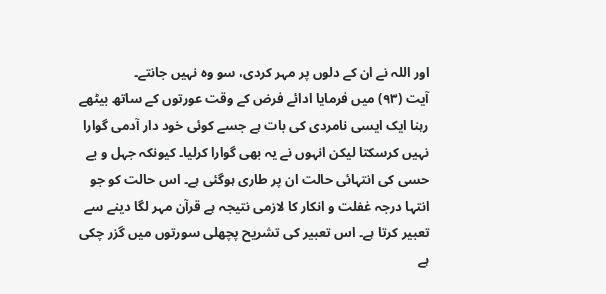اور اللہ نے ان کے دلوں پر مہر کردی، سو وہ نہیں جانتے۔
آیت (٩٣) میں فرمایا ادائے فرض کے وقت عورتوں کے ساتھ بیٹھے رہنا ایک ایسی نامردی کی بات ہے جسے کوئی خود دار آدمی گوارا نہیں کرسکتا لیکن انہوں نے یہ بھی گوارا کرلیا۔ کیونکہ جہل و بے حسی کی انتہائی حالت ان پر طاری ہوگئی ہے۔ اس حالت کو جو انتہا درجہ غفلت و انکار کا لازمی نتیجہ ہے قرآن مہر لگا دینے سے تعبیر کرتا ہے۔ اس تعبیر کی تشریح پچھلی سورتوں میں گزر چکی ہے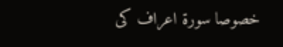خصوصا سورۃ اعراف کی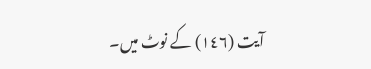آیت (١٤٦) کے نوٹ میں۔